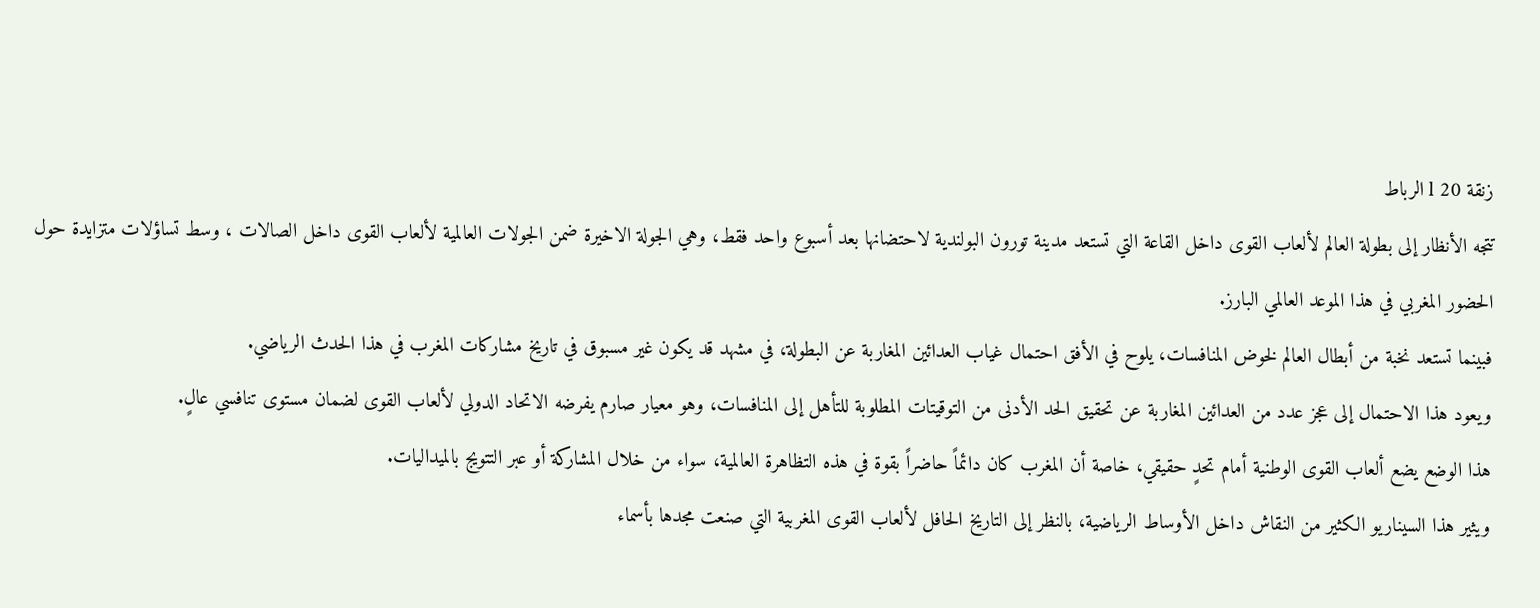زنقة 20 l الرباط
تتجه الأنظار إلى بطولة العالم لألعاب القوى داخل القاعة التي تستعد مدينة تورون البولندية لاحتضانها بعد أسبوع واحد فقط، وهي الجولة الاخيرة ضمن الجولات العالمية لألعاب القوى داخل الصالات ، وسط تساؤلات متزايدة حول الحضور المغربي في هذا الموعد العالمي البارز.
فبينما تستعد نخبة من أبطال العالم لخوض المنافسات، يلوح في الأفق احتمال غياب العدائين المغاربة عن البطولة، في مشهد قد يكون غير مسبوق في تاريخ مشاركات المغرب في هذا الحدث الرياضي.
ويعود هذا الاحتمال إلى عجز عدد من العدائين المغاربة عن تحقيق الحد الأدنى من التوقيتات المطلوبة للتأهل إلى المنافسات، وهو معيار صارم يفرضه الاتحاد الدولي لألعاب القوى لضمان مستوى تنافسي عالٍ.
هذا الوضع يضع ألعاب القوى الوطنية أمام تحدٍ حقيقي، خاصة أن المغرب كان دائماً حاضراً بقوة في هذه التظاهرة العالمية، سواء من خلال المشاركة أو عبر التتويج بالميداليات.
ويثير هذا السيناريو الكثير من النقاش داخل الأوساط الرياضية، بالنظر إلى التاريخ الحافل لألعاب القوى المغربية التي صنعت مجدها بأسماء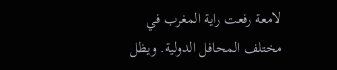لامعة رفعت راية المغرب في مختلف المحافل الدولية. ويظل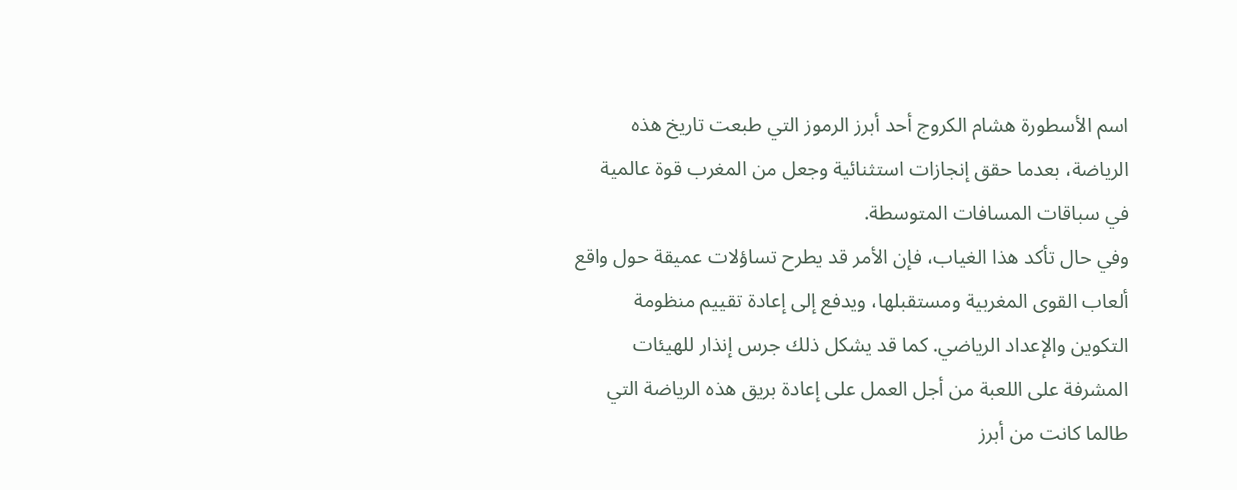اسم الأسطورة هشام الكروج أحد أبرز الرموز التي طبعت تاريخ هذه الرياضة، بعدما حقق إنجازات استثنائية وجعل من المغرب قوة عالمية في سباقات المسافات المتوسطة.
وفي حال تأكد هذا الغياب، فإن الأمر قد يطرح تساؤلات عميقة حول واقع ألعاب القوى المغربية ومستقبلها، ويدفع إلى إعادة تقييم منظومة التكوين والإعداد الرياضي. كما قد يشكل ذلك جرس إنذار للهيئات المشرفة على اللعبة من أجل العمل على إعادة بريق هذه الرياضة التي طالما كانت من أبرز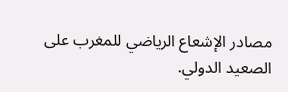مصادر الإشعاع الرياضي للمغرب على الصعيد الدولي.